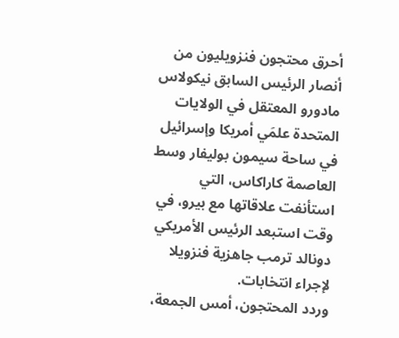أحرق محتجون فنزويليون من أنصار الرئيس السابق نيكولاس مادورو المعتقل في الولايات المتحدة علمَي أمريكا وإسرائيل في ساحة سيمون بوليفار وسط العاصمة كاراكاس، التي استأنفت علاقاتها مع بيرو، في وقت استبعد الرئيس الأمريكي دونالد ترمب جاهزية فنزويلا لإجراء انتخابات.
وردد المحتجون، أمس الجمعة،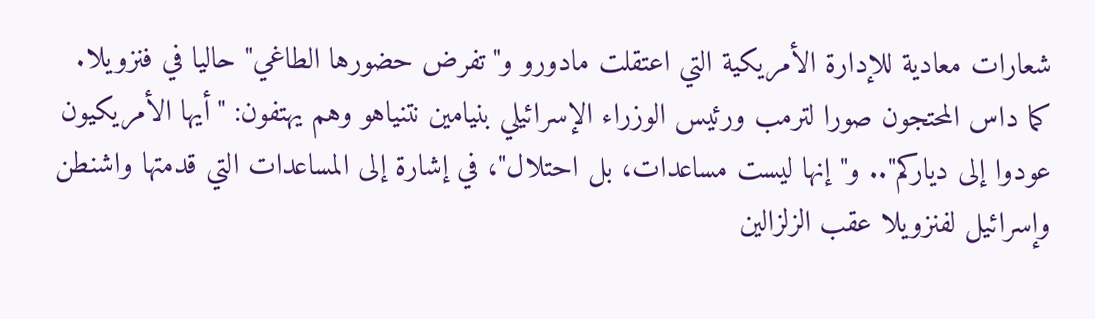شعارات معادية للإدارة الأمريكية التي اعتقلت مادورو و"تفرض حضورها الطاغي" حاليا في فنزويلا.
كما داس المحتجون صورا لترمب ورئيس الوزراء الإسرائيلي بنيامين نتنياهو وهم يهتفون: "أيها الأمريكيون عودوا إلى دياركم".. و"إنها ليست مساعدات، بل احتلال"، في إشارة إلى المساعدات التي قدمتها واشنطن وإسرائيل لفنزويلا عقب الزلزالين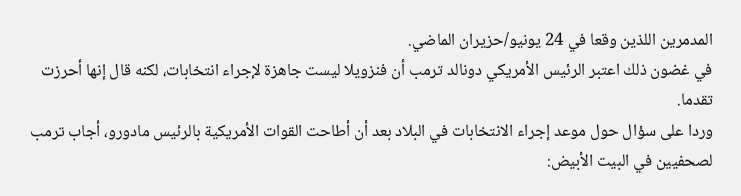المدمرين اللذين وقعا في 24 يونيو/حزيران الماضي.
في غضون ذلك اعتبر الرئيس الأمريكي دونالد ترمب أن فنزويلا ليست جاهزة لإجراء انتخابات، لكنه قال إنها أحرزت تقدما.
وردا على سؤال حول موعد إجراء الانتخابات في البلاد بعد أن أطاحت القوات الأمريكية بالرئيس مادورو، أجاب ترمب لصحفيين في البيت الأبيض: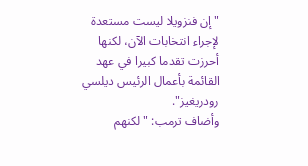" إن فنزويلا ليست مستعدة لإجراء انتخابات الآن، لكنها أحرزت تقدما كبيرا في عهد القائمة بأعمال الرئيس ديلسي رودريغيز".
وأضاف ترمب: "لكنهم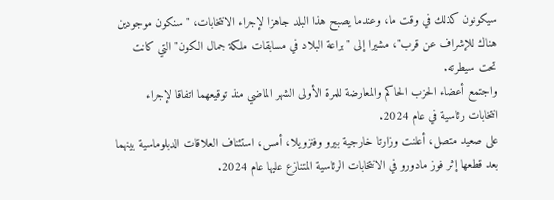سيكونون كذلك في وقت ما، وعندما يصبح هذا البلد جاهزا لإجراء الانتخابات، "سنكون موجودين هناك للإشراف عن قرب"، مشيرا إلى "براعة البلاد في مسابقات ملكة جمال الكون" التي كانت تحت سيطرته.
واجتمع أعضاء الحزب الحاكم والمعارضة للمرة الأولى الشهر الماضي منذ توقيعهما اتفاقا لإجراء انتخابات رئاسية في عام 2024.
على صعيد متصل، أعلنت وزارتا خارجية بيرو وفنزويلا، أمس، استئناف العلاقات الدبلوماسية بينهما بعد قطعها إثر فوز مادورو في الانتخابات الرئاسية المتنازع عليها عام 2024.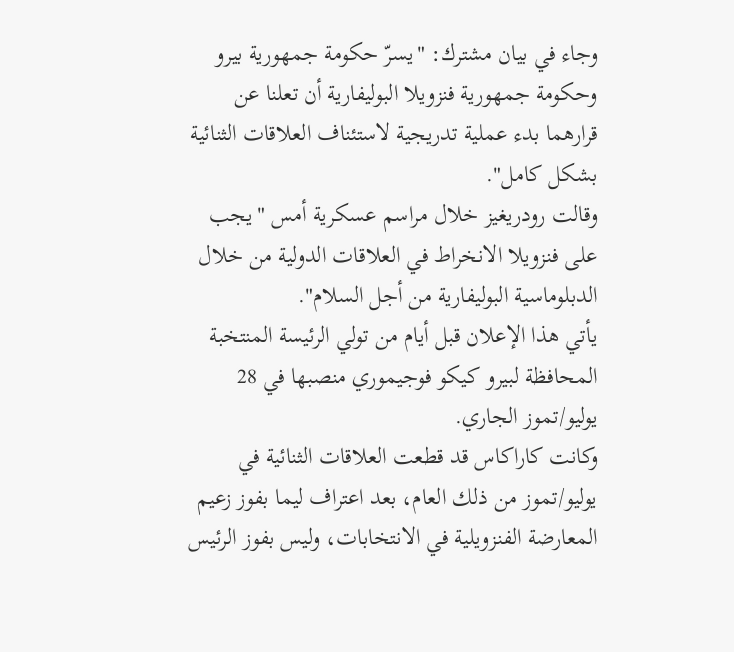وجاء في بيان مشترك: "يسرّ حكومة جمهورية بيرو وحكومة جمهورية فنزويلا البوليفارية أن تعلنا عن قرارهما بدء عملية تدريجية لاستئناف العلاقات الثنائية بشكل كامل".
وقالت رودريغيز خلال مراسم عسكرية أمس "يجب على فنزويلا الانخراط في العلاقات الدولية من خلال الدبلوماسية البوليفارية من أجل السلام".
يأتي هذا الإعلان قبل أيام من تولي الرئيسة المنتخبة المحافظة لبيرو كيكو فوجيموري منصبها في 28 يوليو/تموز الجاري.
وكانت كاراكاس قد قطعت العلاقات الثنائية في يوليو/تموز من ذلك العام، بعد اعتراف ليما بفوز زعيم المعارضة الفنزويلية في الانتخابات، وليس بفوز الرئيس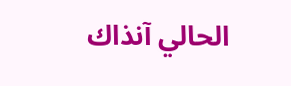الحالي آنذاك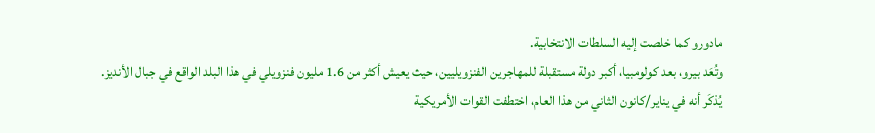مادورو كما خلصت إليه السلطات الانتخابية.
وتُعَد بيرو، بعد كولومبيا، أكبر دولة مستقبلة للمهاجرين الفنزويليين، حيث يعيش أكثر من 1.6 مليون فنزويلي في هذا البلد الواقع في جبال الأنديز.
يُذكَر أنه في يناير/كانون الثاني من هذا العام، اختطفت القوات الأمريكية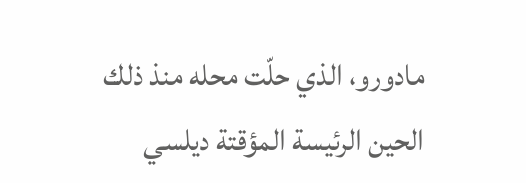مادورو، الذي حلّت محله منذ ذلك الحين الرئيسة المؤقتة ديلسي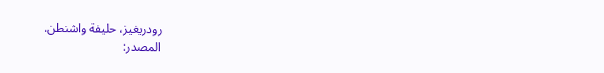رودريغيز، حليفة واشنطن.
المصدر: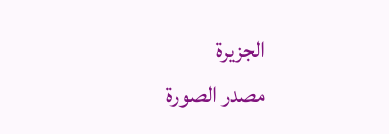الجزيرة
مصدر الصورة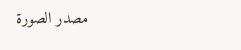مصدر الصورة